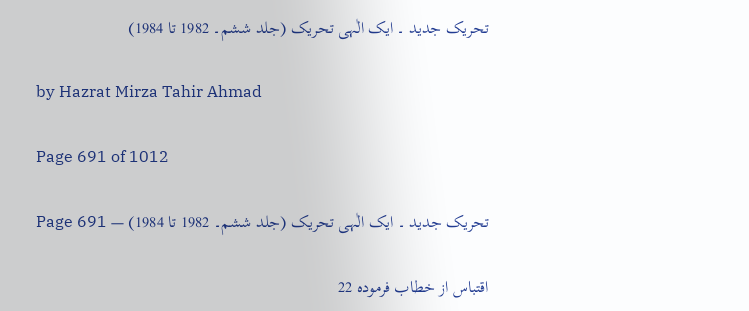تحریک جدید ۔ ایک الٰہی تحریک (جلد ششم۔ 1982 تا 1984)

by Hazrat Mirza Tahir Ahmad

Page 691 of 1012

تحریک جدید ۔ ایک الٰہی تحریک (جلد ششم۔ 1982 تا 1984) — Page 691

اقتباس از خطاب فرموده 22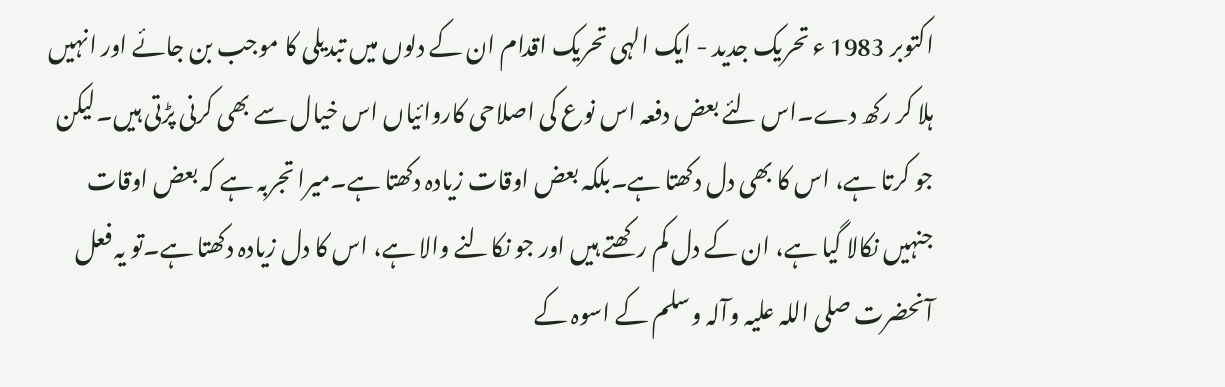اکتوبر 1983 ء تحریک جدید - ایک الہی تحریک اقدام ان کے دلوں میں تبدیلی کا موجب بن جائے اور انہیں ہلا کر رکھ دے۔اس لئے بعض دفعہ اس نوع کی اصلاحی کاروائیاں اس خیال سے بھی کرنی پڑتی ہیں۔لیکن جو کرتا ہے، اس کا بھی دل دکھتا ہے۔بلکہ بعض اوقات زیادہ دکھتا ہے۔میرا تجربہ ہے کہ بعض اوقات جنہیں نکالا گیا ہے، ان کے دل کم رکھتے ہیں اور جو نکالنے والا ہے، اس کا دل زیادہ دکھتا ہے۔تو یہ فعل آنحضرت صلی اللہ علیہ وآلہ وسلم کے اسوہ کے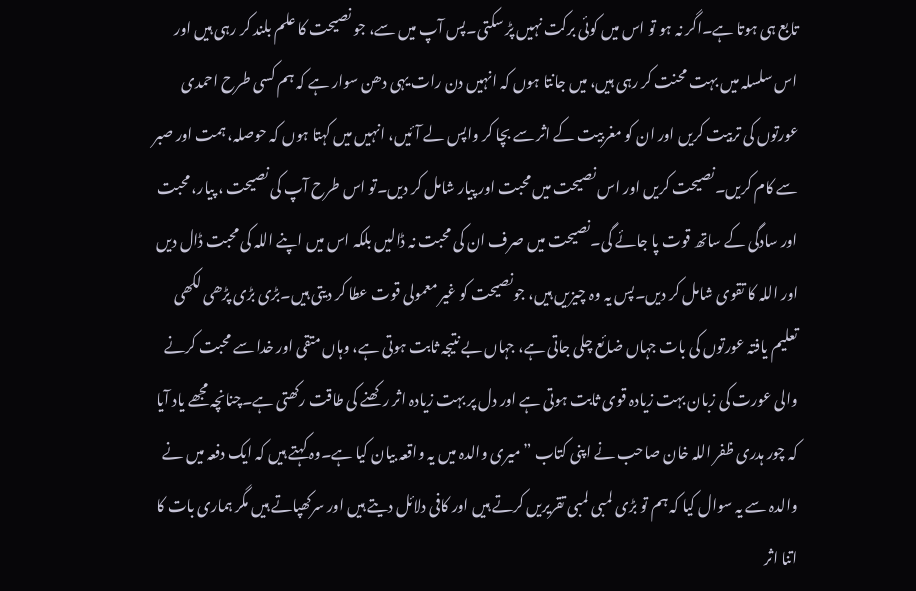تابع ہی ہوتا ہے۔اگر نہ ہو تو اس میں کوئی برکت نہیں پڑ سکتی۔پس آپ میں سے، جو نصیحت کا علم بلند کر رہی ہیں اور اس سلسلہ میں بہت محنت کر رہی ہیں، میں جانتا ہوں کہ انہیں دن رات یہی دھن سوار ہے کہ ہم کسی طرح احمدی عورتوں کی تربیت کریں اور ان کو مغربیت کے اثر سے بچا کر واپس لے آئیں، انہیں میں کہتا ہوں کہ حوصلہ، ہمت اور صبر سے کام کریں۔نصیحت کریں اور اس نصیحت میں محبت اور پیار شامل کر دیں۔تو اس طرح آپ کی نصیحت ، پیار، محبت اور سادگی کے ساتھ قوت پا جائے گی۔نصیحت میں صرف ان کی محبت نہ ڈالیں بلکہ اس میں اپنے اللہ کی محبت ڈال دیں اور اللہ کا تقوی شامل کر دیں۔پس یہ وہ چیزیں ہیں، جونصیحت کو غیر معمولی قوت عطا کر دیتی ہیں۔بڑی بڑی پڑھی لکھی تعلیم یافتہ عورتوں کی بات جہاں ضائع چلی جاتی ہے، جہاں بے نتیجہ ثابت ہوتی ہے، وہاں متقی اور خدا سے محبت کرنے والی عورت کی زبان بہت زیادہ قوی ثابت ہوتی ہے اور دل پر بہت زیادہ اثر رکھنے کی طاقت رکھتی ہے۔چنانچہ مجھے یاد آیا کہ چور ہدری ظفر اللہ خان صاحب نے اپنی کتاب ”میری والدہ میں یہ واقعہ بیان کیا ہے۔وہ کہتے ہیں کہ ایک دفعہ میں نے والدہ سے یہ سوال کیا کہ ہم تو بڑی لمبی لمبی تقریریں کرتے ہیں اور کافی دلائل دیتے ہیں اور سرکھپاتے ہیں مگر ہماری بات کا اتنا اثر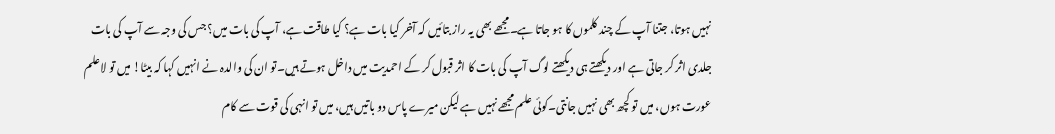نہیں ہوتا، جتنا آپ کے چند کلموں کا ہو جاتا ہے۔مجھے بھی یہ راز بتائیں کہ آخر کیا بات ہے؟ کیا طاقت ہے، آپ کی بات میں؟ جس کی وجہ سے آپ کی بات جلدی اثر کر جاتی ہے اور دیکھتے ہی دیکھتے لوگ آپ کی بات کا اثر قبول کر کے احمدیت میں داخل ہوتے ہیں۔تو ان کی والدہ نے انہیں کہا کہ بیٹا! میں تو لاعلم عورت ہوں، میں تو کچھ بھی نہیں جانتی۔کوئی علم مجھے نہیں ہے لیکن میرے پاس دو باتیں ہیں، میں تو انہی کی قوت سے کام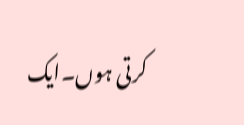کرتی ہوں۔ایک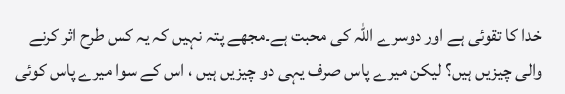خدا کا تقوئی ہے اور دوسرے اللہ کی محبت ہے۔مجھے پتہ نہیں کہ یہ کس طرح اثر کرنے والی چیزیں ہیں؟ لیکن میرے پاس صرف یہی دو چیزیں ہیں ، اس کے سوا میرے پاس کوئی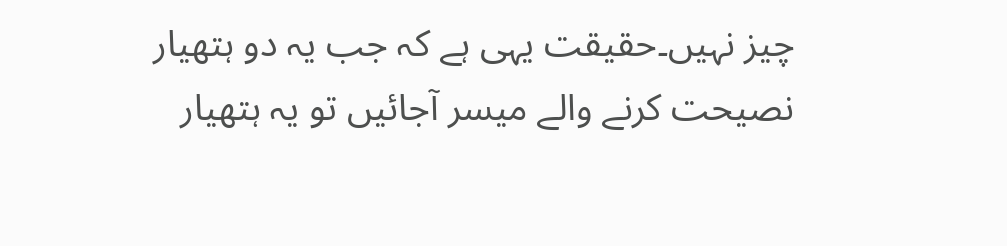چیز نہیں۔حقیقت یہی ہے کہ جب یہ دو ہتھیار نصیحت کرنے والے میسر آجائیں تو یہ ہتھیار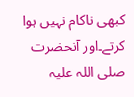کبھی ناکام نہیں ہوا کرتے۔اور آنحضرت صلی اللہ علیہ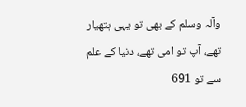وآلہ وسلم کے بھی تو یہی ہتھیار تھے، آپ تو امی تھے، دنیا کے علم سے تو 691